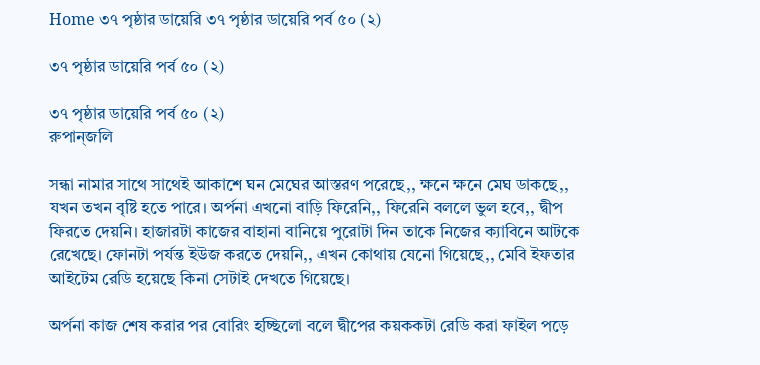Home ৩৭ পৃষ্ঠার ডায়েরি ৩৭ পৃষ্ঠার ডায়েরি পর্ব ৫০ (২)

৩৭ পৃষ্ঠার ডায়েরি পর্ব ৫০ (২)

৩৭ পৃষ্ঠার ডায়েরি পর্ব ৫০ (২)
রুপান্জলি

সন্ধা নামার সাথে সাথেই আকাশে ঘন মেঘের আস্তরণ পরেছে,, ক্ষনে ক্ষনে মেঘ ডাকছে,, যখন তখন বৃষ্টি হতে পারে। অর্পনা এখনো বাড়ি ফিরেনি,, ফিরেনি বললে ভুল হবে,, দ্বীপ ফিরতে দেয়নি। হাজারটা কাজের বাহানা বানিয়ে পুরোটা দিন তাকে নিজের ক্যাবিনে আটকে রেখেছে। ফোনটা পর্যন্ত ইউজ করতে দেয়নি,, এখন কোথায় যেনো গিয়েছে,, মেবি ইফতার আইটেম রেডি হয়েছে কিনা সেটাই দেখতে গিয়েছে।

অর্পনা কাজ শেষ করার পর বোরিং হচ্ছিলো বলে দ্বীপের কয়ককটা রেডি করা ফাইল পড়ে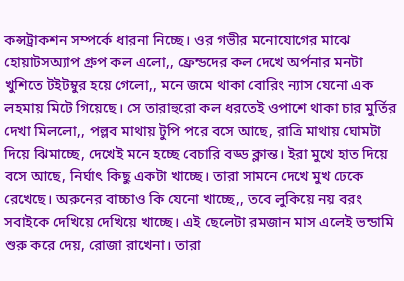কন্সট্রাকশন সম্পর্কে ধারনা নিচ্ছে। ওর গভীর মনোযোগের মাঝে হোয়াটসঅ্যাপ গ্রুপ কল এলো,, ফ্রেন্ডদের কল দেখে অর্পনার মনটা খুশিতে টইটম্বুর হয়ে গেলো,, মনে জমে থাকা বোরিং ন্যাস যেনো এক লহমায় মিটে গিয়েছে। সে তারাহুরো কল ধরতেই ওপাশে থাকা চার মুর্তির দেখা মিললো,, পল্লব মাথায় টুপি পরে বসে আছে, রাত্রি মাথায় ঘোমটা দিয়ে ঝিমাচ্ছে, দেখেই মনে হচ্ছে বেচারি বড্ড ক্লান্ত। ইরা মুখে হাত দিয়ে বসে আছে, নির্ঘাৎ কিছু একটা খাচ্ছে। তারা সামনে দেখে মুখ ঢেকে রেখেছে। অরুনের বাচ্চাও কি যেনো খাচ্ছে,, তবে লুকিয়ে নয় বরং সবাইকে দেখিয়ে দেখিয়ে খাচ্ছে। এই ছেলেটা রমজান মাস এলেই ভন্ডামি শুরু করে দেয়, রোজা রাখেনা। তারা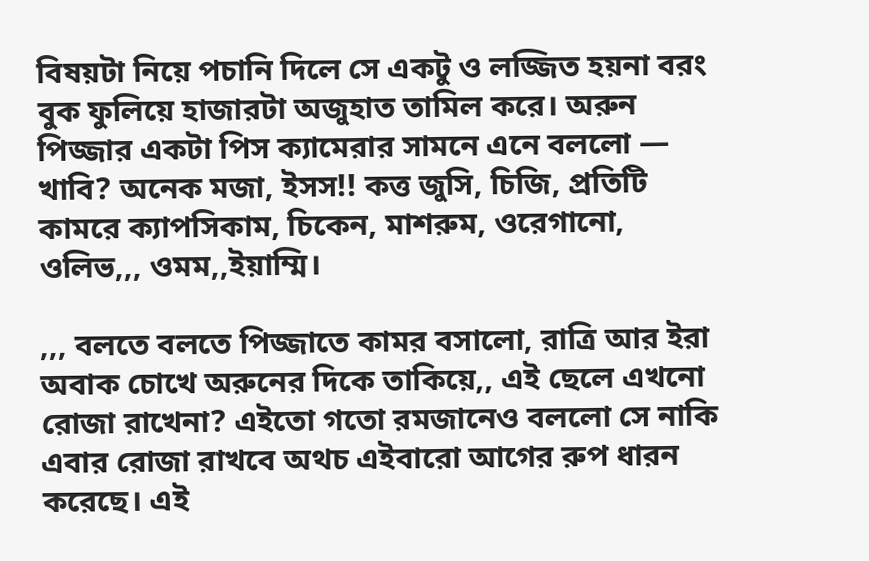বিষয়টা নিয়ে পচানি দিলে সে একটু ও লজ্জিত হয়না বরং বুক ফুলিয়ে হাজারটা অজুহাত তামিল করে। অরুন পিজ্জার একটা পিস ক্যামেরার সামনে এনে বললো — খাবি? অনেক মজা, ইসস!! কত্ত জুসি, চিজি, প্রতিটি কামরে ক্যাপসিকাম, চিকেন, মাশরুম, ওরেগানো, ওলিভ,,, ওমম,,ইয়াম্মি।

,,, বলতে বলতে পিজ্জাতে কামর বসালো, রাত্রি আর ইরা অবাক চোখে অরুনের দিকে তাকিয়ে,, এই ছেলে এখনো রোজা রাখেনা? এইতো গতো রমজানেও বললো সে নাকি এবার রোজা রাখবে অথচ এইবারো আগের রুপ ধারন করেছে। এই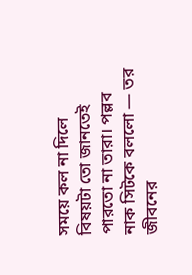সময়ে কল না দিলে বিষয়টা তো জানতেই পারতো না তারা। পল্লব নাক সিটকে বললো — তর জীবনের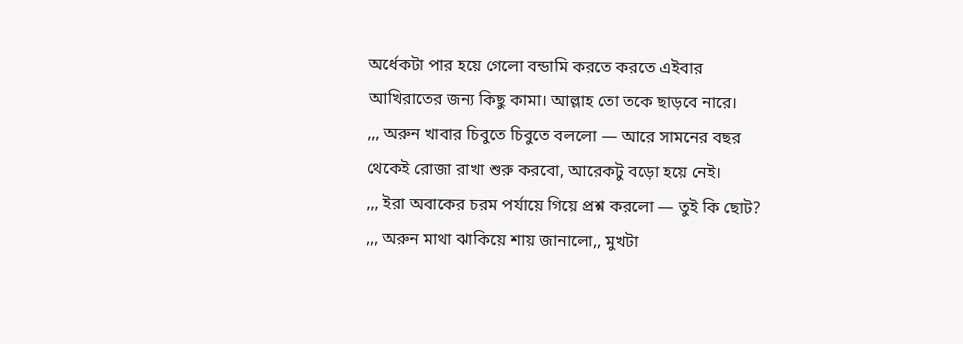অর্ধেকটা পার হয়ে গেলো বন্ডামি করতে করতে এইবার আখিরাতের জন্য কিছু কামা। আল্লাহ তো তকে ছাড়বে নারে।
,,, অরুন খাবার চিবুতে চিবুতে বললো — আরে সামনের বছর থেকেই রোজা রাখা শুরু করবো, আরেকটু বড়ো হয়ে নেই।
,,, ইরা অবাকের চরম পর্যায়ে গিয়ে প্রশ্ন করলো — তুই কি ছোট?
,,, অরুন মাথা ঝাকিয়ে শায় জানালো,, মুখটা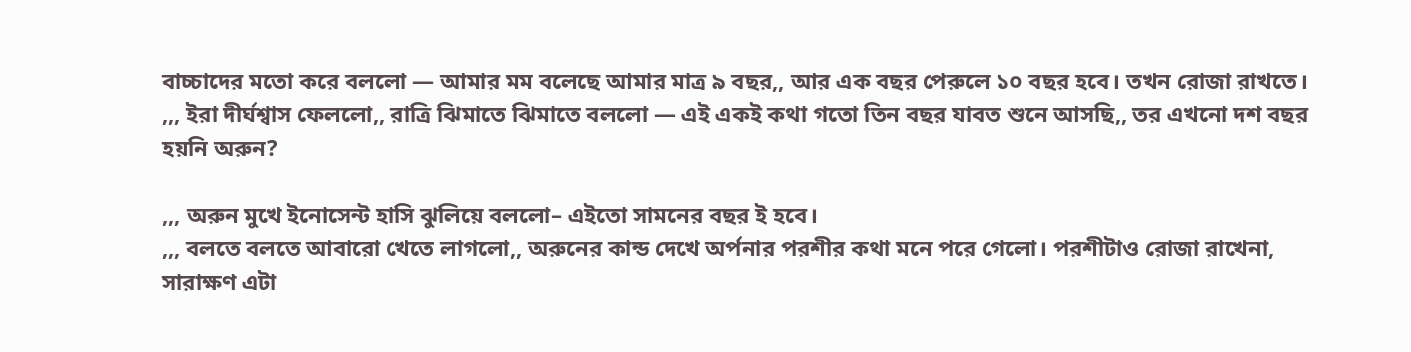বাচ্চাদের মতো করে বললো — আমার মম বলেছে আমার মাত্র ৯ বছর,, আর এক বছর পেরুলে ১০ বছর হবে। তখন রোজা রাখতে।
,,, ইরা দীর্ঘশ্বাস ফেললো,, রাত্রি ঝিমাতে ঝিমাতে বললো — এই একই কথা গতো তিন বছর যাবত শুনে আসছি,, তর এখনো দশ বছর হয়নি অরুন?

,,, অরুন মুখে ইনোসেন্ট হাসি ঝুলিয়ে বললো– এইতো সামনের বছর ই হবে।
,,, বলতে বলতে আবারো খেতে লাগলো,, অরুনের কান্ড দেখে অর্পনার পরশীর কথা মনে পরে গেলো। পরশীটাও রোজা রাখেনা, সারাক্ষণ এটা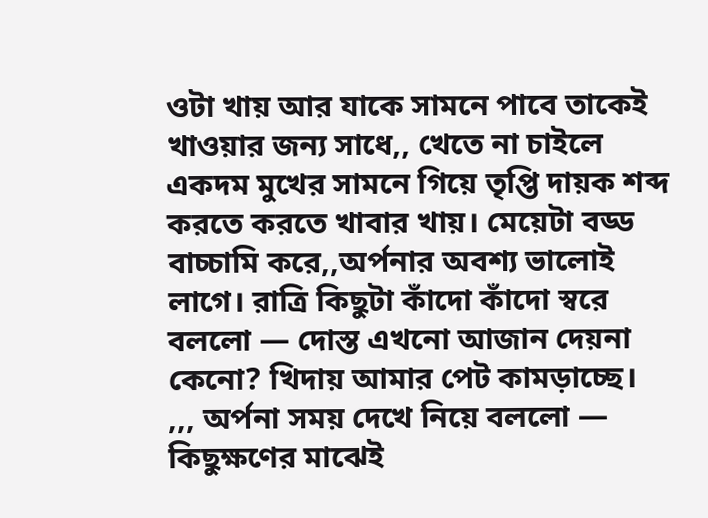ওটা খায় আর যাকে সামনে পাবে তাকেই খাওয়ার জন্য সাধে,, খেতে না চাইলে একদম মুখের সামনে গিয়ে তৃপ্তি দায়ক শব্দ করতে করতে খাবার খায়। মেয়েটা বড্ড বাচ্চামি করে,,অর্পনার অবশ্য ভালোই লাগে। রাত্রি কিছুটা কাঁদো কাঁদো স্বরে বললো — দোস্ত এখনো আজান দেয়না কেনো? খিদায় আমার পেট কামড়াচ্ছে।
,,, অর্পনা সময় দেখে নিয়ে বললো — কিছুক্ষণের মাঝেই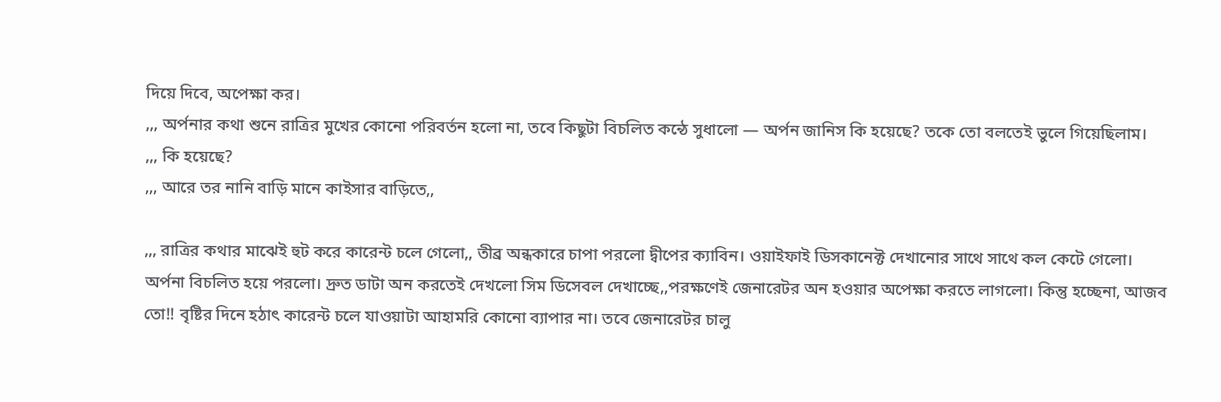দিয়ে দিবে, অপেক্ষা কর।
,,, অর্পনার কথা শুনে রাত্রির মুখের কোনো পরিবর্তন হলো না, তবে কিছুটা বিচলিত কন্ঠে সুধালো — অর্পন জানিস কি হয়েছে? তকে তো বলতেই ভুলে গিয়েছিলাম।
,,, কি হয়েছে?
,,, আরে তর নানি বাড়ি মানে কাইসার বাড়িতে,,

,,, রাত্রির কথার মাঝেই হুট করে কারেন্ট চলে গেলো,, তীব্র অন্ধকারে চাপা পরলো দ্বীপের ক্যাবিন। ওয়াইফাই ডিসকানেক্ট দেখানোর সাথে সাথে কল কেটে গেলো। অর্পনা বিচলিত হয়ে পরলো। দ্রুত ডাটা অন করতেই দেখলো সিম ডিসেবল দেখাচ্ছে,,পরক্ষণেই জেনারেটর অন হওয়ার অপেক্ষা করতে লাগলো। কিন্তু হচ্ছেনা, আজব তো!! বৃষ্টির দিনে হঠাৎ কারেন্ট চলে যাওয়াটা আহামরি কোনো ব্যাপার না। তবে জেনারেটর চালু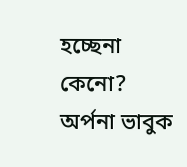হচ্ছেনা কেনো? অর্পনা ভাবুক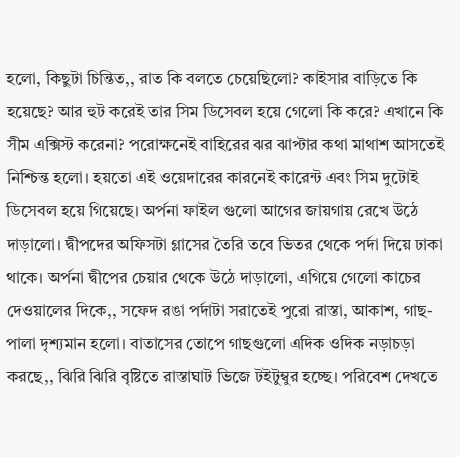হলো, কিছুটা চিন্তিত,, রাত কি বলতে চেয়েছিলো? কাইসার বাড়িতে কি হয়েছে? আর হুট করেই তার সিম ডিসেবল হয়ে গেলো কি করে? এখানে কি সীম এক্সিস্ট করেনা? পরোক্ষনেই বাহিরের ঝর ঝাপ্টার কথা মাথাশ আসতেই নিশ্চিন্ত হলো। হয়তো এই ওয়েদারের কারনেই কারেন্ট এবং সিম দুটোই ডিসেবল হয়ে গিয়েছে। অর্পনা ফাইল গুলো আগের জায়গায় রেখে উঠে দাড়ালো। দ্বীপদের অফিসটা গ্লাসের তৈরি তবে ভিতর থেকে পর্দা দিয়ে ঢাকা থাকে। অর্পনা দ্বীপের চেয়ার থেকে উঠে দাড়ালো, এগিয়ে গেলো কাচের দেওয়ালের দিকে,, সফেদ রঙা পর্দাটা সরাতেই পুরো রাস্তা, আকাশ, গাছ-পালা দৃশ্যমান হলো। বাতাসের তোপে গাছগুলো এদিক ওদিক নড়াচড়া করছে,, ঝিরি ঝিরি বৃষ্টিতে রাস্তাঘাট ভিজে টইটুম্বুর হচ্ছে। পরিবেশ দেখতে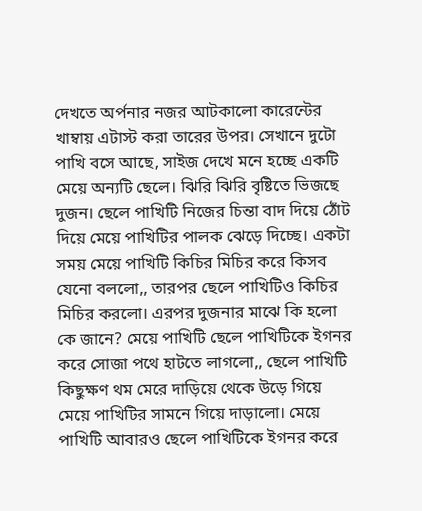দেখতে অর্পনার নজর আটকালো কারেন্টের খাম্বায় এটাস্ট করা তারের উপর। সেখানে দুটো পাখি বসে আছে, সাইজ দেখে মনে হচ্ছে একটি মেয়ে অন্যটি ছেলে। ঝিরি ঝিরি বৃষ্টিতে ভিজছে দুজন। ছেলে পাখিটি নিজের চিন্তা বাদ দিয়ে ঠোঁট দিয়ে মেয়ে পাখিটির পালক ঝেড়ে দিচ্ছে। একটা সময় মেয়ে পাখিটি কিচির মিচির করে কিসব যেনো বললো,, তারপর ছেলে পাখিটিও কিচির মিচির করলো। এরপর দুজনার মাঝে কি হলো কে জানে? মেয়ে পাখিটি ছেলে পাখিটিকে ইগনর করে সোজা পথে হাটতে লাগলো,, ছেলে পাখিটি কিছুক্ষণ থম মেরে দাড়িয়ে থেকে উড়ে গিয়ে মেয়ে পাখিটির সামনে গিয়ে দাড়ালো। মেয়ে পাখিটি আবারও ছেলে পাখিটিকে ইগনর করে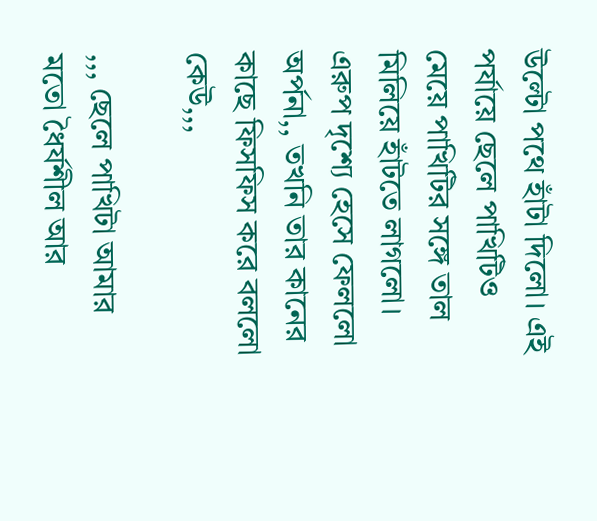উল্টো পথে হাঁটা দিলো। এই পর্যায়ে ছেলে পাখিটিও মেয়ে পাখিটির সঙ্গে তাল মিলিয়ে হাঁটতে লাগলো। এরুপ দৃশ্যে হেসে ফেললো অর্পনা,, তখনি তার কানের কাছে ফিসফিস করে বললো কেউ,,,

,,, ছেলে পাখিটা আমার মতো ধৈর্যশীল আর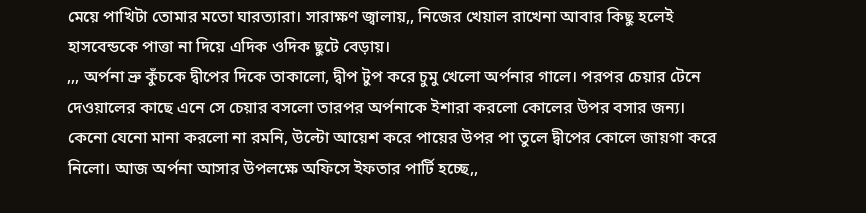মেয়ে পাখিটা তোমার মতো ঘারত্যারা। সারাক্ষণ জ্বালায়,, নিজের খেয়াল রাখেনা আবার কিছু হলেই হাসবেন্ডকে পাত্তা না দিয়ে এদিক ওদিক ছুটে বেড়ায়।
,,, অর্পনা ভ্রু কুঁচকে দ্বীপের দিকে তাকালো, দ্বীপ টুপ করে চুমু খেলো অর্পনার গালে। পরপর চেয়ার টেনে দেওয়ালের কাছে এনে সে চেয়ার বসলো তারপর অর্পনাকে ইশারা করলো কোলের উপর বসার জন্য। কেনো যেনো মানা করলো না রমনি, উল্টো আয়েশ করে পায়ের উপর পা তুলে দ্বীপের কোলে জায়গা করে নিলো। আজ অর্পনা আসার উপলক্ষে অফিসে ইফতার পার্টি হচ্ছে,,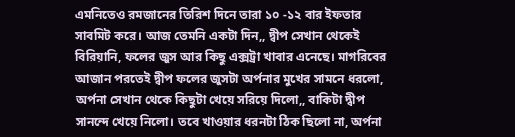এমনিতেও রমজানের তিরিশ দিনে তারা ১০ -১২ বার ইফতার সাবমিট করে। আজ তেমনি একটা দিন,, দ্বীপ সেখান থেকেই বিরিয়ানি, ফলের জুস আর কিছু এক্সট্রা খাবার এনেছে। মাগরিবের আজান পরতেই দ্বীপ ফলের জুসটা অর্পনার মুখের সামনে ধরলো, অর্পনা সেখান থেকে কিছুটা খেয়ে সরিয়ে দিলো,, বাকিটা দ্বীপ সানন্দে খেয়ে নিলো। তবে খাওয়ার ধরনটা ঠিক ছিলো না, অর্পনা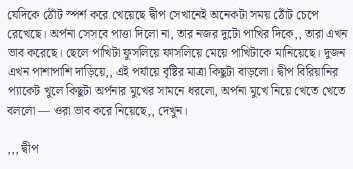যেদিকে ঠোঁট স্পর্শ করে খেয়েছে দ্বীপ সেখানেই অনেকটা সময় ঠোঁট চেপে রেখেছে। অর্পনা সেসবে পাত্তা দিলো না, তার নজর দুটো পাখির দিকে,, তারা এখন ভাব করেছে। ছেলে পাখিটা ফুসলিয়ে ফাসলিয়ে মেয়ে পাখিটাকে মানিয়েছে। দুজন এখন পাশাপাশি দাড়িয়ে,, এই পর্যায়ে বৃষ্টির মাত্রা কিছুটা বাড়লো। দ্বীপ বিরিয়ানির প্যাকেট খুলে কিছুটা অর্পনার মুখের সামনে ধরলো, অর্পনা মুখে নিয়ে খেতে খেতে বললো — ওরা ভাব করে নিয়েছে,, দেখুন।

,,, দ্বীপ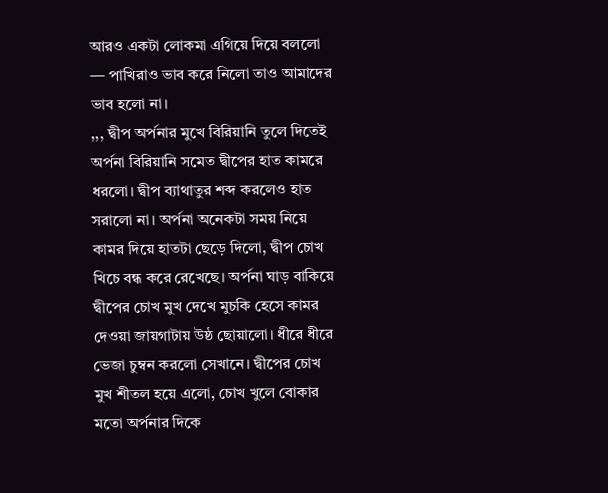আরও একটা লোকমা এগিয়ে দিয়ে বললো — পাখিরাও ভাব করে নিলো তাও আমাদের ভাব হলো না।
,,, দ্বীপ অর্পনার মুখে বিরিয়ানি তুলে দিতেই অর্পনা বিরিয়ানি সমেত দ্বীপের হাত কামরে ধরলো। দ্বীপ ব্যাথাতুর শব্দ করলেও হাত সরালো না। অর্পনা অনেকটা সময় নিয়ে কামর দিয়ে হাতটা ছেড়ে দিলো, দ্বীপ চোখ খিচে বন্ধ করে রেখেছে। অর্পনা ঘাড় বাকিয়ে দ্বীপের চোখ মুখ দেখে মুচকি হেসে কামর দেওয়া জায়গাটায় উষ্ঠ ছোয়ালো। ধীরে ধীরে ভেজা চুম্বন করলো সেখানে। দ্বীপের চোখ মুখ শীতল হয়ে এলো, চোখ খুলে বোকার মতো অর্পনার দিকে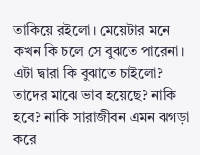তাকিয়ে রইলো। মেয়েটার মনে কখন কি চলে সে বুঝতে পারেনা। এটা দ্বারা কি বুঝাতে চাইলো? তাদের মাঝে ভাব হয়েছে? নাকি হবে? নাকি সারাজীবন এমন ঝগড়া করে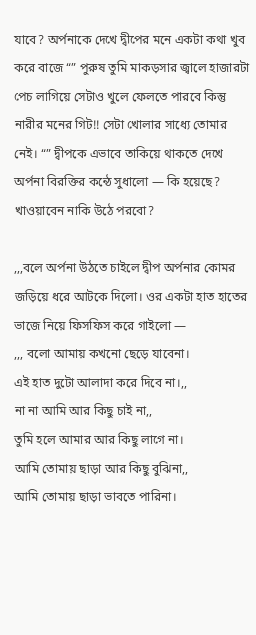যাবে? অর্পনাকে দেখে দ্বীপের মনে একটা কথা খুব করে বাজে “” পুরুষ তুমি মাকড়সার জ্বালে হাজারটা পেচ লাগিয়ে সেটাও খুলে ফেলতে পারবে কিন্তু নারীর মনের গিট!! সেটা খোলার সাধ্যে তোমার নেই। “” দ্বীপকে এভাবে তাকিয়ে থাকতে দেখে অর্পনা বিরক্তির কন্ঠে সুধালো — কি হয়েছে? খাওয়াবেন নাকি উঠে পরবো?

,,,বলে অর্পনা উঠতে চাইলে দ্বীপ অর্পনার কোমর জড়িয়ে ধরে আটকে দিলো। ওর একটা হাত হাতের ভাজে নিয়ে ফিসফিস করে গাইলো —
,,, বলো আমায় কখনো ছেড়ে যাবেনা।
এই হাত দুটো আলাদা করে দিবে না।,,
না না আমি আর কিছু চাই না,,
তুমি হলে আমার আর কিছু লাগে না।
আমি তোমায় ছাড়া আর কিছু বুঝিনা,,
আমি তোমায় ছাড়া ভাবতে পারিনা।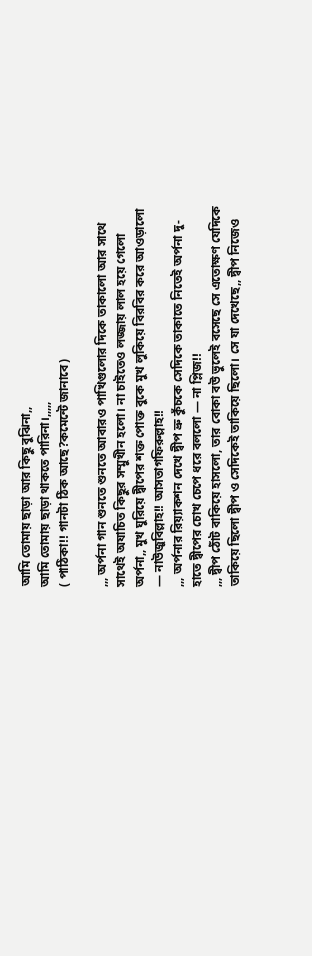আমি তোমায় ছাড়া আর কিছু বুঝিনা,,
আমি তোমায় ছাড়া থাকতে পারিনা।,,,,,
( পাঠিকা!! গানটা ঠিক আছে?কমেন্টে জানাবে)

,,, অর্পনা গান শুনতে শুনতে আবারও পাখিগুলোর দিকে তাকালো আর সাথে সাথেই অযাচিত কিছুর সম্মুখীন হলো। না চাইতেও লজ্জায় লাল হয়ে গেলো অর্পনা,, মুখ ঘুরিয়ে দ্বীপের শক্ত পোক্ত বুকে মুখ লুকিয়ে বিরবির করে আওড়ালো — নাউজুবিল্লাহ!! আসতাগফিরুল্লাহ!!
,,, অর্পনার রিয়্যাকশন দেখে দ্বীপ ভ্রু কুঁচকে সেদিকে তাকাতে নিতেই অর্পনা দু-হাতে দ্বীপের চোখ চেপে ধরে বললো — না প্লিজ!!
,,, দ্বীপ ঠোঁট বাকিয়ে হাসলো, তার বোকা বউ ভুলেই বসেছে সে এতোক্ষণ যেদিকে তাকিয়ে ছিলো দ্বীপ ও সেদিকেই তাকিয়ে ছিলো। সে যা দেখেছে,, দ্বীপ নিজেও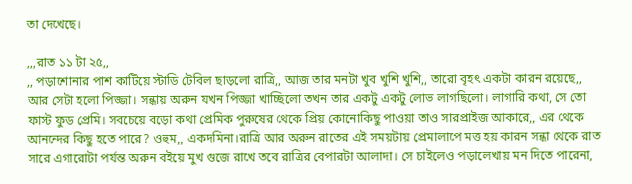তা দেখেছে।

,,,রাত ১১ টা ২৫,,
,, পড়াশোনার পাশ কাটিয়ে স্টাডি টেবিল ছাড়লো রাত্রি,, আজ তার মনটা খুব খুশি খুশি,, তারো বৃহৎ একটা কারন রয়েছে,, আর সেটা হলো পিজ্জা। সন্ধায় অরুন যখন পিজ্জা খাচ্ছিলো তখন তার একটু একটু লোভ লাগছিলো। লাগারি কথা, সে তো ফাস্ট ফুড প্রেমি। সবচেয়ে বড়ো কথা প্রেমিক পুরুষের থেকে প্রিয় কোনোকিছু পাওয়া তাও সারপ্রাইজ আকারে,, এর থেকে আনন্দের কিছু হতে পারে? ওহুম,, একদমিনা।রাত্রি আর অরুন রাতের এই সময়টায় প্রেমালাপে মত্ত হয় কারন সন্ধা থেকে রাত সারে এগারোটা পর্যন্ত অরুন বইয়ে মুখ গুজে রাখে তবে রাত্রির বেপারটা আলাদা। সে চাইলেও পড়ালেখায় মন দিতে পারেনা,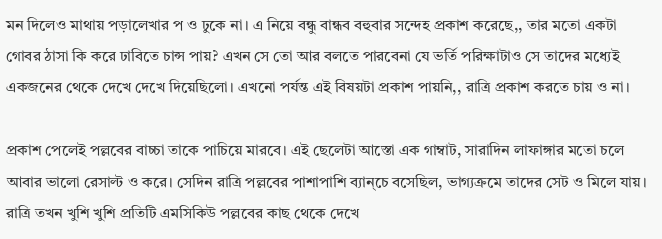মন দিলেও মাথায় পড়ালেখার প ও ঢুকে না। এ নিয়ে বন্ধু বান্ধব বহুবার সন্দেহ প্রকাশ করেছে,, তার মতো একটা গোবর ঠাসা কি করে ঢাবিতে চান্স পায়? এখন সে তো আর বলতে পারবেনা যে ভর্তি পরিক্ষাটাও সে তাদের মধ্যেই একজনের থেকে দেখে দেখে দিয়েছিলো। এখনো পর্যন্ত এই বিষয়টা প্রকাশ পায়নি,, রাত্রি প্রকাশ করতে চায় ও না।

প্রকাশ পেলেই পল্লবের বাচ্চা তাকে পাচিয়ে মারবে। এই ছেলেটা আস্তো এক গাম্বাট, সারাদিন লাফাঙ্গার মতো চলে আবার ভালো রেসাল্ট ও করে। সেদিন রাত্রি পল্লবের পাশাপাশি ব্যান্চে বসেছিল, ভাগ্যক্রমে তাদের সেট ও মিলে যায়। রাত্রি তখন খুশি খুশি প্রতিটি এমসিকিউ পল্লবের কাছ থেকে দেখে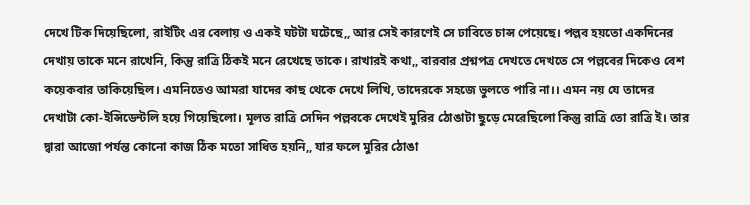দেখে টিক দিয়েছিলো, রাইটিং এর বেলায় ও একই ঘটটা ঘটেছে,, আর সেই কারণেই সে ঢাবিতে চান্স পেয়েছে। পল্লব হয়তো একদিনের দেখায় তাকে মনে রাখেনি, কিন্তু রাত্রি ঠিকই মনে রেখেছে তাকে। রাখারই কথা,, বারবার প্রশ্নপত্র দেখতে দেখতে সে পল্লবের দিকেও বেশ কয়েকবার তাকিয়েছিল। এমনিতেও আমরা যাদের কাছ থেকে দেখে লিখি, তাদেরকে সহজে ভুলতে পারি না।। এমন নয় যে তাদের দেখাটা কো-ইন্সিডেন্টলি হয়ে গিয়েছিলো। মূলত রাত্রি সেদিন পল্লবকে দেখেই মুরির ঠোঙাটা ছুড়ে মেরেছিলো কিন্তু রাত্রি তো রাত্রি ই। তার দ্বারা আজো পর্যন্ত কোনো কাজ ঠিক মতো সাধিত হয়নি,, যার ফলে মুরির ঠোঙা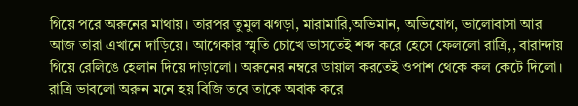গিয়ে পরে অরুনের মাথায়। তারপর তুমুল ঝগড়া, মারামারি,অভিমান, অভিযোগ, ভালোবাসা আর আজ তারা এখানে দাড়িয়ে। আগেকার স্মৃতি চোখে ভাসতেই শব্দ করে হেসে ফেললো রাত্রি,, বারান্দায় গিয়ে রেলিঙে হেলান দিয়ে দাড়ালো। অরুনের নম্বরে ডায়াল করতেই ওপাশ থেকে কল কেটে দিলো। রাত্রি ভাবলো অরুন মনে হয় বিজি তবে তাকে অবাক করে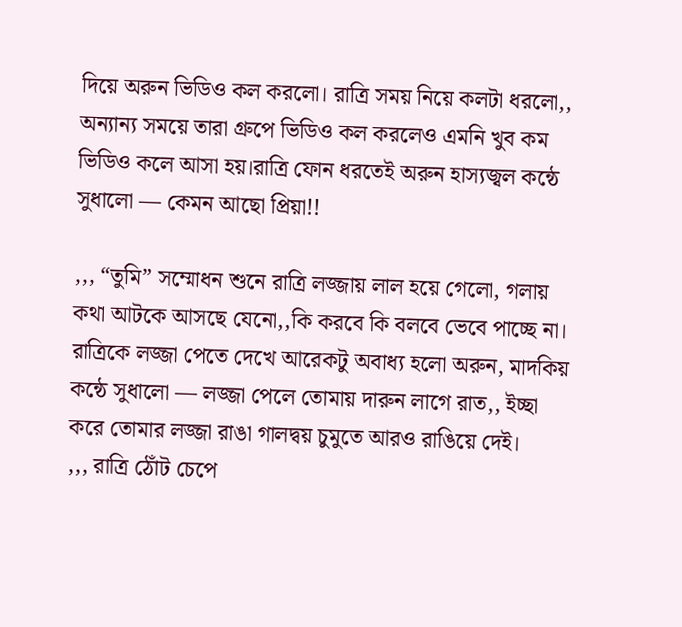দিয়ে অরুন ভিডিও কল করলো। রাত্রি সময় নিয়ে কলটা ধরলো,, অন্যান্য সময়ে তারা গ্রুপে ভিডিও কল করলেও এমনি খুব কম ভিডিও কলে আসা হয়।রাত্রি ফোন ধরতেই অরুন হাস্যজ্বল কন্ঠে সুধালো — কেমন আছো প্রিয়া!!

,,, “তুমি” সম্মোধন শুনে রাত্রি লজ্জায় লাল হয়ে গেলো, গলায় কথা আটকে আসছে যেনো,,কি করবে কি বলবে ভেবে পাচ্ছে না। রাত্রিকে লজ্জা পেতে দেখে আরেকটু অবাধ্য হলো অরুন, মাদকিয় কন্ঠে সুধালো — লজ্জা পেলে তোমায় দারুন লাগে রাত,, ইচ্ছা করে তোমার লজ্জা রাঙা গালদ্বয় চুমুতে আরও রাঙিয়ে দেই।
,,, রাত্রি ঠোঁট চেপে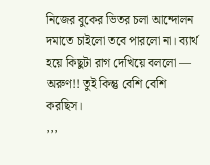নিজের বুকের ভিতর চলা আন্দোলন দমাতে চাইলো তবে পারলো না। ব্যার্থ হয়ে কিছুটা রাগ দেখিয়ে বললো — অরুণ!! তুই কিন্তু বেশি বেশি করছিস।
,,,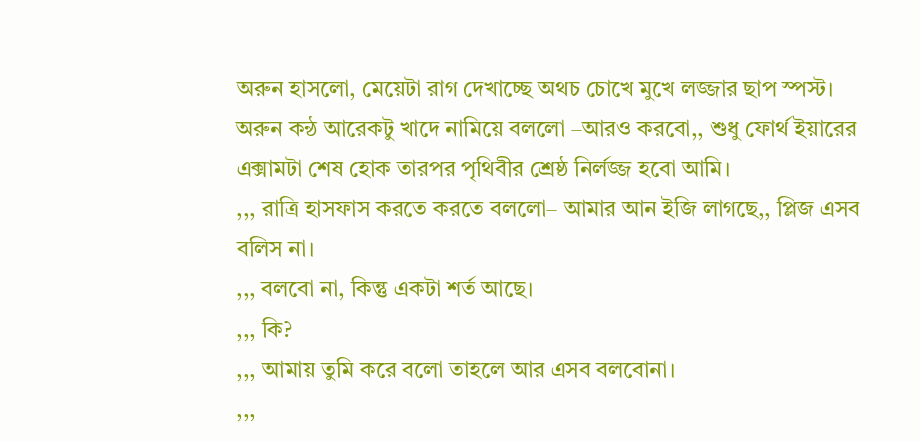অরুন হাসলো, মেয়েটা রাগ দেখাচ্ছে অথচ চোখে মুখে লজ্জার ছাপ স্পস্ট। অরুন কন্ঠ আরেকটু খাদে নামিয়ে বললো –আরও করবো,, শুধু ফোর্থ ইয়ারের এক্সামটা শেষ হোক তারপর পৃথিবীর শ্রেষ্ঠ নির্লজ্জ হবো আমি।
,,, রাত্রি হাসফাস করতে করতে বললো– আমার আন ইজি লাগছে,, প্লিজ এসব বলিস না।
,,, বলবো না, কিন্তু একটা শর্ত আছে।
,,, কি?
,,, আমায় তুমি করে বলো তাহলে আর এসব বলবোনা।
,,,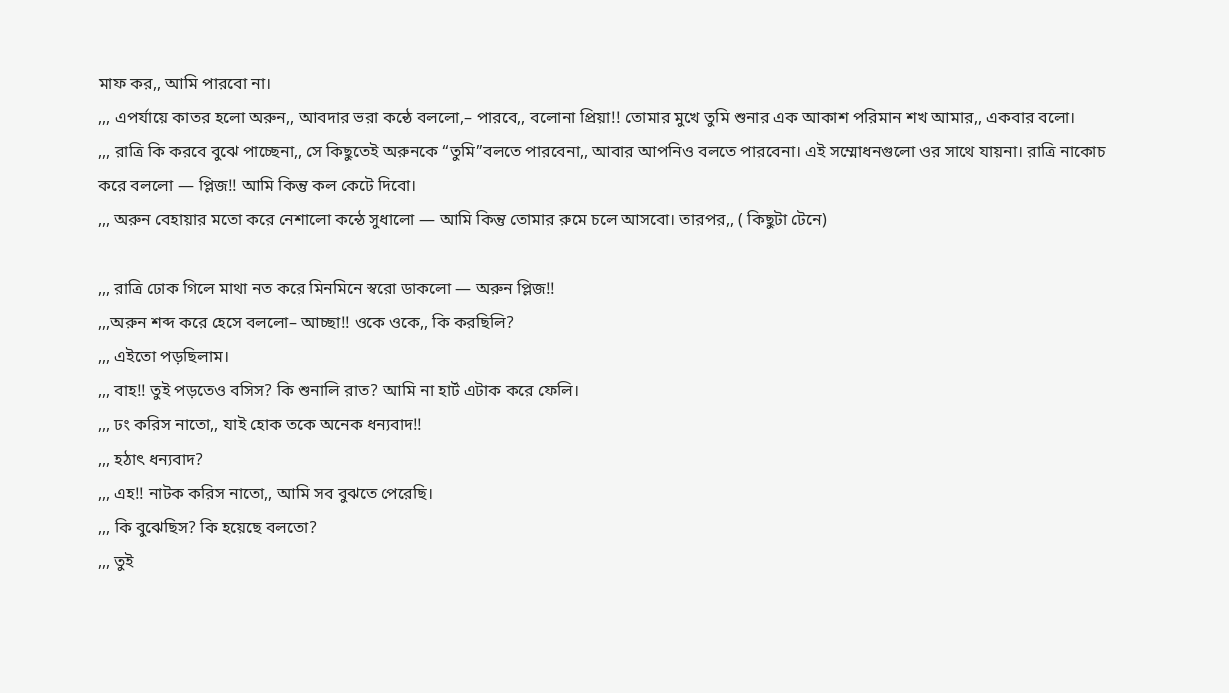মাফ কর,, আমি পারবো না।
,,, এপর্যায়ে কাতর হলো অরুন,, আবদার ভরা কন্ঠে বললো,– পারবে,, বলোনা প্রিয়া!! তোমার মুখে তুমি শুনার এক আকাশ পরিমান শখ আমার,, একবার বলো।
,,, রাত্রি কি করবে বুঝে পাচ্ছেনা,, সে কিছুতেই অরুনকে “তুমি”বলতে পারবেনা,, আবার আপনিও বলতে পারবেনা। এই সম্মোধনগুলো ওর সাথে যায়না। রাত্রি নাকোচ করে বললো — প্লিজ!! আমি কিন্তু কল কেটে দিবো।
,,, অরুন বেহায়ার মতো করে নেশালো কন্ঠে সুধালো — আমি কিন্তু তোমার রুমে চলে আসবো। তারপর,, ( কিছুটা টেনে)

,,, রাত্রি ঢোক গিলে মাথা নত করে মিনমিনে স্বরো ডাকলো — অরুন প্লিজ!!
,,,অরুন শব্দ করে হেসে বললো– আচ্ছা!! ওকে ওকে,, কি করছিলি?
,,, এইতো পড়ছিলাম।
,,, বাহ!! তুই পড়তেও বসিস? কি শুনালি রাত? আমি না হার্ট এটাক করে ফেলি।
,,, ঢং করিস নাতো,, যাই হোক তকে অনেক ধন্যবাদ!!
,,, হঠাৎ ধন্যবাদ?
,,, এহ!! নাটক করিস নাতো,, আমি সব বুঝতে পেরেছি।
,,, কি বুঝেছিস? কি হয়েছে বলতো?
,,, তুই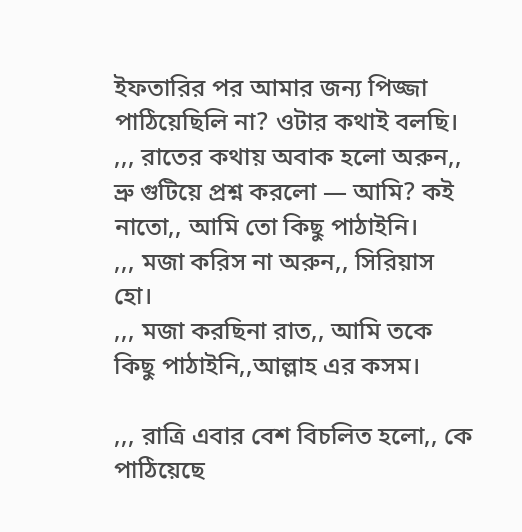ইফতারির পর আমার জন্য পিজ্জা পাঠিয়েছিলি না? ওটার কথাই বলছি।
,,, রাতের কথায় অবাক হলো অরুন,, ভ্রু গুটিয়ে প্রশ্ন করলো — আমি? কই নাতো,, আমি তো কিছু পাঠাইনি।
,,, মজা করিস না অরুন,, সিরিয়াস হো।
,,, মজা করছিনা রাত,, আমি তকে কিছু পাঠাইনি,,আল্লাহ এর কসম।

,,, রাত্রি এবার বেশ বিচলিত হলো,, কে পাঠিয়েছে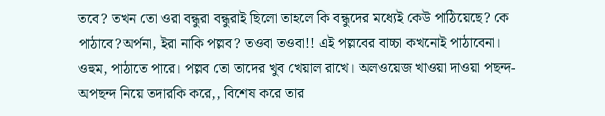তবে? তখন তো ওরা বন্ধুরা বন্ধুরাই ছিলো তাহলে কি বন্ধুদের মধ্যেই কেউ পাঠিয়েছে? কে পাঠাবে?অর্পনা, ইরা নাকি পল্লব? তওবা তওবা!! এই পল্লবের বাচ্চা কখনোই পাঠাবেনা। ওহুম, পাঠাতে পারে। পল্লব তো তাদের খুব খেয়াল রাখে। অলওয়েজ খাওয়া দাওয়া পছন্দ-অপছন্দ নিয়ে তদারকি করে,, বিশেষ করে তার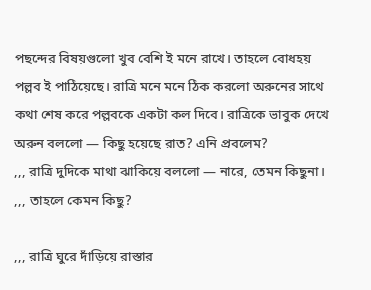পছন্দের বিষয়গুলো খুব বেশি ই মনে রাখে। তাহলে বোধহয় পল্লব ই পাঠিয়েছে। রাত্রি মনে মনে ঠিক করলো অরুনের সাথে কথা শেষ করে পল্লবকে একটা কল দিবে। রাত্রিকে ভাবুক দেখে অরুন বললো — কিছু হয়েছে রাত? এনি প্রবলেম?
,,, রাত্রি দুদিকে মাথা ঝাকিয়ে বললো — নারে, তেমন কিছুনা।
,,, তাহলে কেমন কিছু?

,,, রাত্রি ঘুরে দাঁড়িয়ে রাস্তার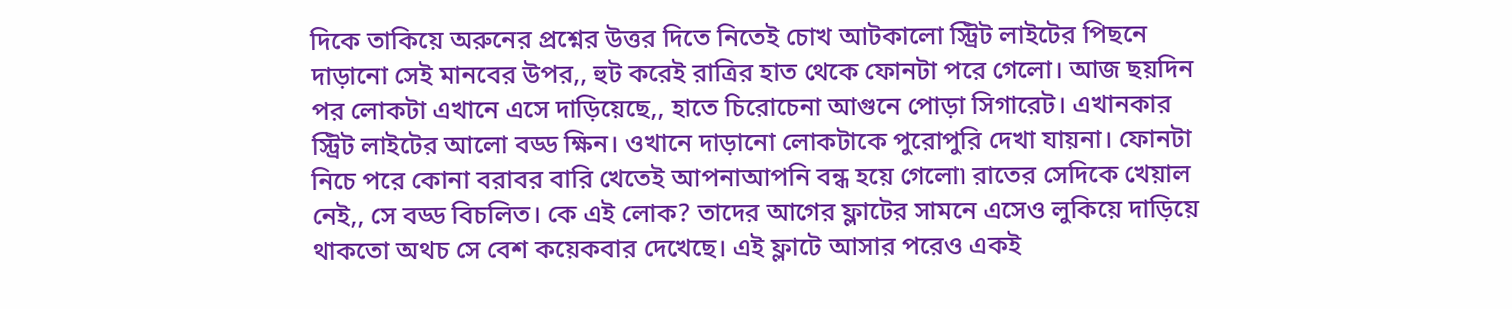দিকে তাকিয়ে অরুনের প্রশ্নের উত্তর দিতে নিতেই চোখ আটকালো স্ট্রিট লাইটের পিছনে দাড়ানো সেই মানবের উপর,, হুট করেই রাত্রির হাত থেকে ফোনটা পরে গেলো। আজ ছয়দিন পর লোকটা এখানে এসে দাড়িয়েছে,, হাতে চিরোচেনা আগুনে পোড়া সিগারেট। এখানকার স্ট্রিট লাইটের আলো বড্ড ক্ষিন। ওখানে দাড়ানো লোকটাকে পুরোপুরি দেখা যায়না। ফোনটা নিচে পরে কোনা বরাবর বারি খেতেই আপনাআপনি বন্ধ হয়ে গেলো৷ রাতের সেদিকে খেয়াল নেই,, সে বড্ড বিচলিত। কে এই লোক? তাদের আগের ফ্লাটের সামনে এসেও লুকিয়ে দাড়িয়ে থাকতো অথচ সে বেশ কয়েকবার দেখেছে। এই ফ্লাটে আসার পরেও একই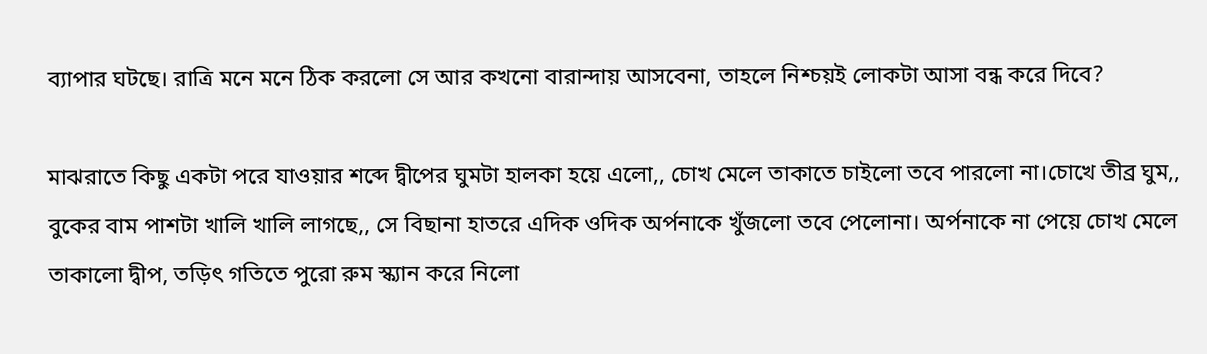ব্যাপার ঘটছে। রাত্রি মনে মনে ঠিক করলো সে আর কখনো বারান্দায় আসবেনা, তাহলে নিশ্চয়ই লোকটা আসা বন্ধ করে দিবে?

মাঝরাতে কিছু একটা পরে যাওয়ার শব্দে দ্বীপের ঘুমটা হালকা হয়ে এলো,, চোখ মেলে তাকাতে চাইলো তবে পারলো না।চোখে তীব্র ঘুম,, বুকের বাম পাশটা খালি খালি লাগছে,, সে বিছানা হাতরে এদিক ওদিক অর্পনাকে খুঁজলো তবে পেলোনা। অর্পনাকে না পেয়ে চোখ মেলে তাকালো দ্বীপ, তড়িৎ গতিতে পুরো রুম স্ক্যান করে নিলো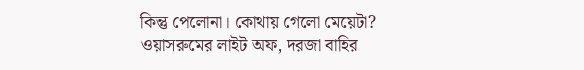কিন্তু পেলোনা। কোথায় গেলো মেয়েটা? ওয়াসরুমের লাইট অফ, দরজা বাহির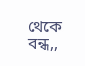থেকে বন্ধ,,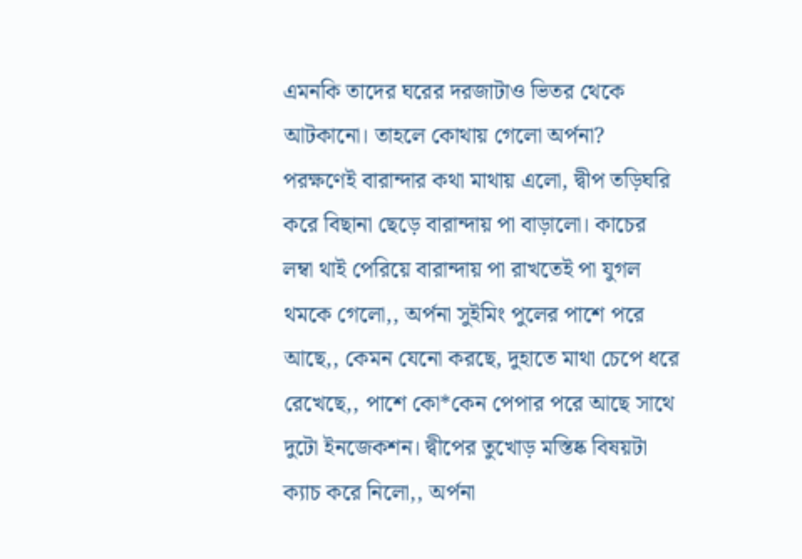এমনকি তাদের ঘরের দরজাটাও ভিতর থেকে আটকানো। তাহলে কোথায় গেলো অর্পনা? পরক্ষণেই বারান্দার কথা মাথায় এলো, দ্বীপ তড়িঘরি করে বিছানা ছেড়ে বারান্দায় পা বাড়ালো। কাচের লম্বা থাই পেরিয়ে বারান্দায় পা রাখতেই পা যুগল থমকে গেলো,, অর্পনা সুইমিং পুলের পাশে পরে আছে,, কেমন যেনো করছে, দুহাতে মাথা চেপে ধরে রেখেছে,, পাশে কো*কেন পেপার পরে আছে সাথে দুটো ইনজেকশন। দ্বীপের তুখোড় মস্তিষ্ক বিষয়টা ক্যাচ করে নিলো,, অর্পনা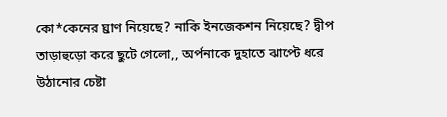কো*কেনের ঘ্রাণ নিয়েছে? নাকি ইনজেকশন নিয়েছে? দ্বীপ তাড়াহুড়ো করে ছুটে গেলো,, অর্পনাকে দুহাতে ঝাপ্টে ধরে উঠানোর চেষ্টা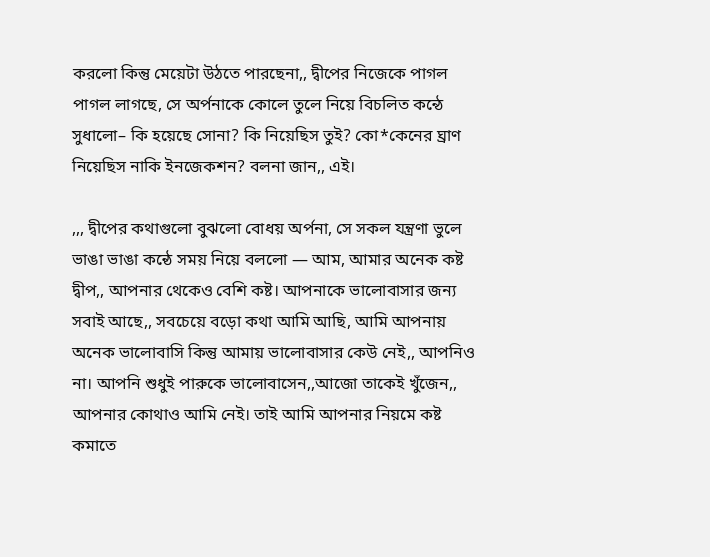করলো কিন্তু মেয়েটা উঠতে পারছেনা,, দ্বীপের নিজেকে পাগল পাগল লাগছে, সে অর্পনাকে কোলে তুলে নিয়ে বিচলিত কন্ঠে সুধালো– কি হয়েছে সোনা? কি নিয়েছিস তুই? কো*কেনের ঘ্রাণ নিয়েছিস নাকি ইনজেকশন? বলনা জান,, এই।

,,, দ্বীপের কথাগুলো বুঝলো বোধয় অর্পনা, সে সকল যন্ত্রণা ভুলে ভাঙা ভাঙা কন্ঠে সময় নিয়ে বললো — আম, আমার অনেক কষ্ট দ্বীপ,, আপনার থেকেও বেশি কষ্ট। আপনাকে ভালোবাসার জন্য সবাই আছে,, সবচেয়ে বড়ো কথা আমি আছি, আমি আপনায় অনেক ভালোবাসি কিন্তু আমায় ভালোবাসার কেউ নেই,, আপনিও না। আপনি শুধুই পারুকে ভালোবাসেন,,আজো তাকেই খুঁজেন,, আপনার কোথাও আমি নেই। তাই আমি আপনার নিয়মে কষ্ট কমাতে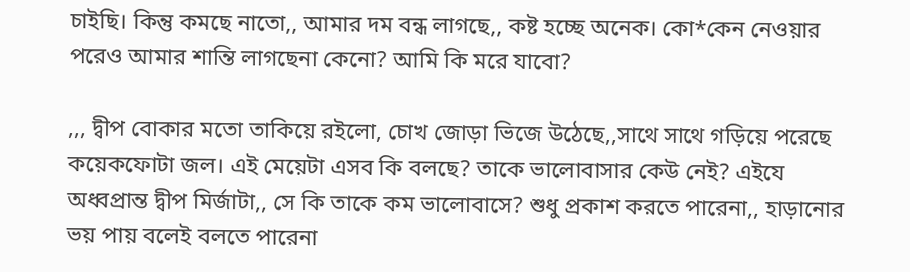চাইছি। কিন্তু কমছে নাতো,, আমার দম বন্ধ লাগছে,, কষ্ট হচ্ছে অনেক। কো*কেন নেওয়ার পরেও আমার শান্তি লাগছেনা কেনো? আমি কি মরে যাবো?

,,, দ্বীপ বোকার মতো তাকিয়ে রইলো, চোখ জোড়া ভিজে উঠেছে,,সাথে সাথে গড়িয়ে পরেছে কয়েকফোটা জল। এই মেয়েটা এসব কি বলছে? তাকে ভালোবাসার কেউ নেই? এইযে অধ্বপ্রান্ত দ্বীপ মির্জাটা,, সে কি তাকে কম ভালোবাসে? শুধু প্রকাশ করতে পারেনা,, হাড়ানোর ভয় পায় বলেই বলতে পারেনা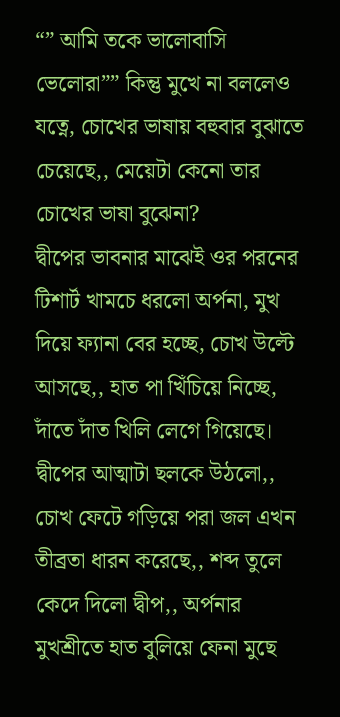“” আমি তকে ভালোবাসি ভেলোরা”” কিন্তু মুখে না বললেও যত্নে, চোখের ভাষায় বহুবার বুঝাতে চেয়েছে,, মেয়েটা কেনো তার চোখের ভাষা বুঝেনা?
দ্বীপের ভাবনার মাঝেই ওর পরনের টিশার্ট খামচে ধরলো অর্পনা, মুখ দিয়ে ফ্যানা বের হচ্ছে, চোখ উল্টে আসছে,, হাত পা খিঁচিয়ে নিচ্ছে, দাঁতে দাঁত খিলি লেগে গিয়েছে। দ্বীপের আত্মাটা ছলকে উঠলো,, চোখ ফেটে গড়িয়ে পরা জল এখন তীব্রতা ধারন করেছে,, শব্দ তুলে কেদে দিলো দ্বীপ,, অর্পনার মুখশ্রীতে হাত বুলিয়ে ফেনা মুছে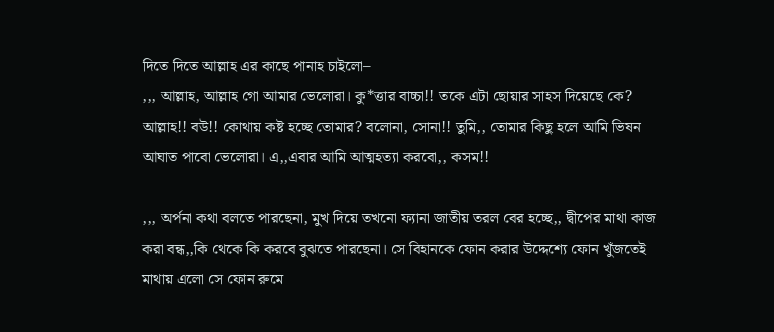দিতে দিতে আল্লাহ এর কাছে পানাহ চাইলো–
,,, আল্লাহ, আল্লাহ গো আমার ভেলোরা। কু*ত্তার বাচ্চা!! তকে এটা ছোয়ার সাহস দিয়েছে কে? আল্লাহ!! বউ!! কোথায় কষ্ট হচ্ছে তোমার? বলোনা, সোনা!! তুমি,, তোমার কিছু হলে আমি ভিষন আঘাত পাবো ভেলোরা। এ,,এবার আমি আত্মহত্যা করবো,, কসম!!

,,, অর্পনা কথা বলতে পারছেনা, মুখ দিয়ে তখনো ফ্যানা জাতীয় তরল বের হচ্ছে,, দ্বীপের মাথা কাজ করা বন্ধ,,কি থেকে কি করবে বুঝতে পারছেনা। সে বিহানকে ফোন করার উদ্দেশ্যে ফোন খুঁজতেই মাথায় এলো সে ফোন রুমে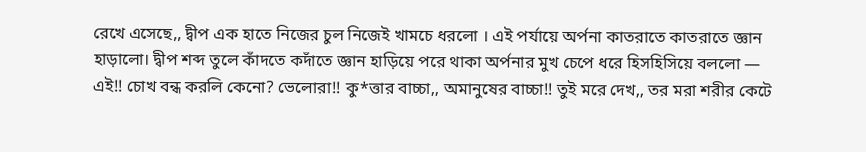রেখে এসেছে,, দ্বীপ এক হাতে নিজের চুল নিজেই খামচে ধরলো । এই পর্যায়ে অর্পনা কাতরাতে কাতরাতে জ্ঞান হাড়ালো। দ্বীপ শব্দ তুলে কাঁদতে কদাঁতে জ্ঞান হাড়িয়ে পরে থাকা অর্পনার মুখ চেপে ধরে হিসহিসিয়ে বললো — এই!! চোখ বন্ধ করলি কেনো? ভেলোরা!! কু*ত্তার বাচ্চা,, অমানুষের বাচ্চা!! তুই মরে দেখ,, তর মরা শরীর কেটে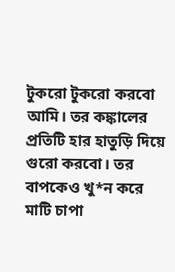টুকরো টুকরো করবো আমি। তর কঙ্কালের প্রতিটি হার হাতুড়ি দিয়ে গুরো করবো। তর বাপকেও খু*ন করে মাটি চাপা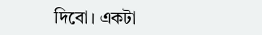দিবো। একটা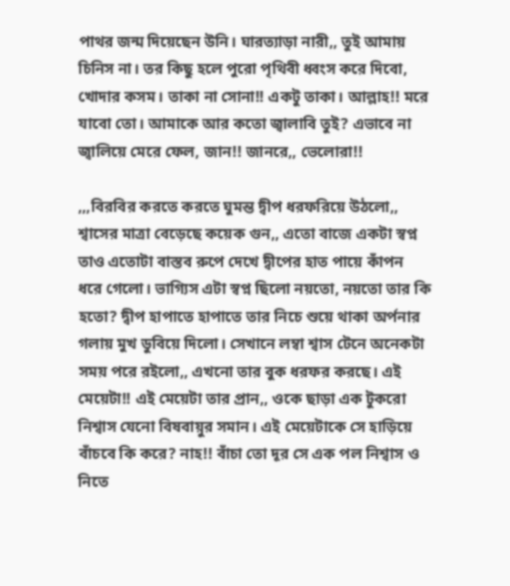পাথর জন্ম দিয়েছেন উনি। ঘারত্যাড়া নারী,, তুই আমায় চিনিস না। তর কিছু হলে পুরো পৃথিবী ধ্বংস করে দিবো, খোদার কসম। তাকা না সোনা!! একটু তাকা। আল্লাহ!! মরে যাবো তো। আমাকে আর কতো জ্বালাবি তুই? এভাবে না জ্বালিয়ে মেরে ফেল, জান!! জানরে,, ভেলোরা!!

,,,বিরবির করতে করতে ঘুমন্ত দ্বীপ ধরফরিয়ে উঠলো,, শ্বাসের মাত্রা বেড়েছে কয়েক গুন,, এতো বাজে একটা স্বপ্ন তাও এতোটা বাস্তব রুপে দেখে দ্বীপের হাত পায়ে কাঁপন ধরে গেলো। ভাগ্যিস এটা স্বপ্ন ছিলো নয়তো, নয়তো তার কি হতো? দ্বীপ হাপাতে হাপাতে তার নিচে শুয়ে থাকা অর্পনার গলায় মুখ ডুবিয়ে দিলো। সেখানে লম্বা শ্বাস টেনে অনেকটা সময় পরে রইলো,, এখনো তার বুক ধরফর করছে। এই মেয়েটা!! এই মেয়েটা তার প্রান,, ওকে ছাড়া এক টুকরো নিশ্বাস যেনো বিষবায়ুর সমান। এই মেয়েটাকে সে হাড়িয়ে বাঁচবে কি করে? নাহ!! বাঁচা তো দূর সে এক পল নিশ্বাস ও নিতে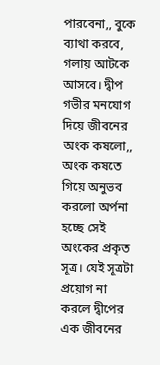পারবেনা,, বুকে ব্যাথা করবে, গলায় আটকে আসবে। দ্বীপ গভীর মনযোগ দিয়ে জীবনের অংক কষলো,, অংক কষতে গিয়ে অনুভব করলো অর্পনা হচ্ছে সেই অংকের প্রকৃত সূত্র। যেই সূত্রটা প্রয়োগ না করলে দ্বীপের এক জীবনের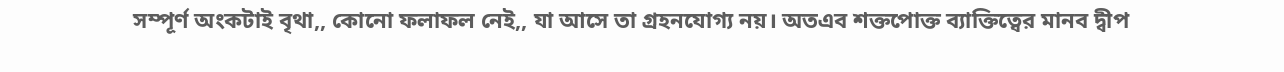সম্পূর্ণ অংকটাই বৃথা,, কোনো ফলাফল নেই,, যা আসে তা গ্রহনযোগ্য নয়। অতএব শক্তপোক্ত ব্যাক্তিত্বের মানব দ্বীপ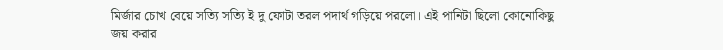মির্জার চোখ বেয়ে সত্যি সত্যি ই দু ফোটা তরল পদার্থ গড়িয়ে পরলো। এই পানিটা ছিলো কোনোকিছু জয় করার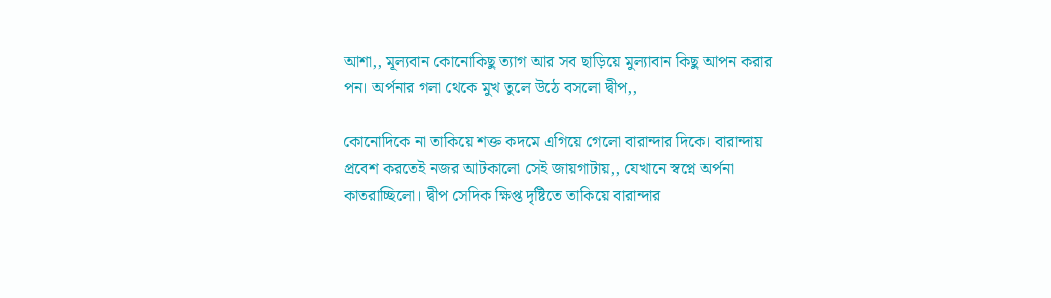আশা,, মূল্যবান কোনোকিছু ত্যাগ আর সব ছাড়িয়ে মুল্যাবান কিছু আপন করার পন। অর্পনার গলা থেকে মুখ তুলে উঠে বসলো দ্বীপ,,

কোনোদিকে না তাকিয়ে শক্ত কদমে এগিয়ে গেলো বারান্দার দিকে। বারান্দায় প্রবেশ করতেই নজর আটকালো সেই জায়গাটায়,, যেখানে স্বপ্নে অর্পনা কাতরাচ্ছিলো। দ্বীপ সেদিক ক্ষিপ্ত দৃষ্টিতে তাকিয়ে বারান্দার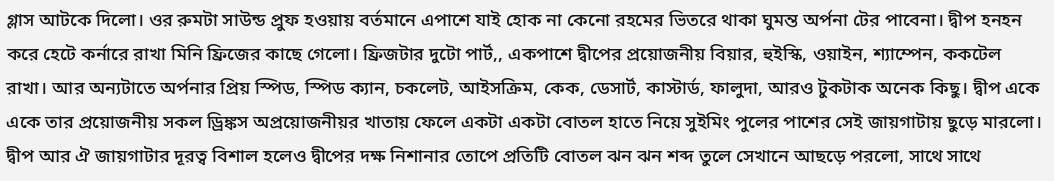গ্লাস আটকে দিলো। ওর রুমটা সাউন্ড প্রুফ হওয়ায় বর্তমানে এপাশে যাই হোক না কেনো রহমের ভিতরে থাকা ঘুমন্ত অর্পনা টের পাবেনা। দ্বীপ হনহন করে হেটে কর্নারে রাখা মিনি ফ্রিজের কাছে গেলো। ফ্রিজটার দুটো পার্ট,, একপাশে দ্বীপের প্রয়োজনীয় বিয়ার, হুইস্কি, ওয়াইন, শ্যাম্পেন, ককটেল রাখা। আর অন্যটাতে অর্পনার প্রিয় স্পিড, স্পিড ক্যান, চকলেট, আইসক্রিম, কেক, ডেসার্ট, কাস্টার্ড, ফালুদা, আরও টুকটাক অনেক কিছু। দ্বীপ একে একে তার প্রয়োজনীয় সকল ড্রিঙ্কস অপ্রয়োজনীয়র খাতায় ফেলে একটা একটা বোতল হাতে নিয়ে সুইমিং পুলের পাশের সেই জায়গাটায় ছুড়ে মারলো। দ্বীপ আর ঐ জায়গাটার দূরত্ব বিশাল হলেও দ্বীপের দক্ষ নিশানার তোপে প্রতিটি বোতল ঝন ঝন শব্দ তুলে সেখানে আছড়ে পরলো, সাথে সাথে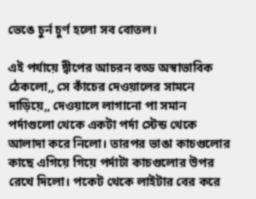ভেঙে চুর্ন চুর্ণ হলো সব বোতল।

এই পর্যায়ে দ্বীপের আচরন বড্ড অস্বাভাবিক ঠেকলো,, সে কাঁচের দেওয়ালের সামনে দাড়িয়ে,, দেওয়ালে লাগানো পা সমান পর্দাগুলো থেকে একটা পর্দা স্টেন্ড থেকে আলাদা করে নিলো। তারপর ভাঙা কাচগুলোর কাছে এগিয়ে গিয়ে পর্দাটা কাচগুলোর উপর রেখে দিলো। পকেট থেকে লাইটার বের করে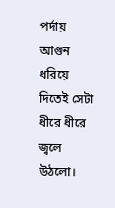পর্দায় আগুন ধরিয়ে দিতেই সেটা ধীরে ধীরে জ্বলে উঠলো।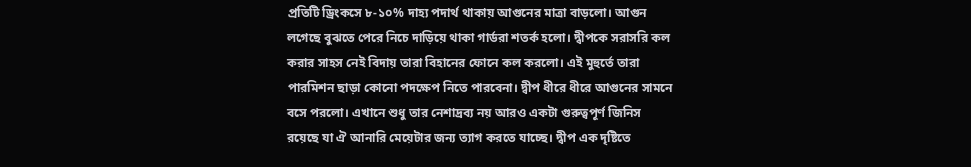প্রতিটি ড্রিংকসে ৮-১০% দাহ্য পদার্থ থাকায় আগুনের মাত্রা বাড়লো। আগুন লগেছে বুঝতে পেরে নিচে দাড়িয়ে থাকা গার্ডরা শতর্ক হলো। দ্বীপকে সরাসরি কল করার সাহস নেই বিদায় তারা বিহানের ফোনে কল করলো। এই মুহুর্তে তারা পারমিশন ছাড়া কোনো পদক্ষেপ নিতে পারবেনা। দ্বীপ ধীরে ধীরে আগুনের সামনে বসে পরলো। এখানে শুধু তার নেশাদ্রব্য নয় আরও একটা গুরুত্বপূর্ণ জিনিস রয়েছে যা ঐ আনারি মেয়েটার জন্য ত্যাগ করতে যাচ্ছে। দ্বীপ এক দৃষ্টিতে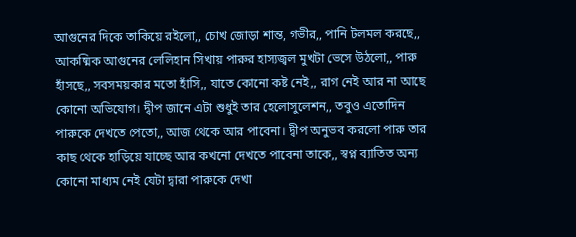আগুনের দিকে তাকিয়ে রইলো,, চোখ জোড়া শান্ত, গভীর,, পানি টলমল করছে,, আকষ্মিক আগুনের লেলিহান সিখায় পারুর হাস্যজ্বল মুখটা ভেসে উঠলো,, পারু হাঁসছে,, সবসময়কার মতো হাঁসি,, যাতে কোনো কষ্ট নেই,, রাগ নেই আর না আছে কোনো অভিযোগ। দ্বীপ জানে এটা শুধুই তার হেলোসুলেশন,, তবুও এতোদিন পারুকে দেখতে পেতো,, আজ থেকে আর পাবেনা। দ্বীপ অনুভব করলো পারু তার কাছ থেকে হাড়িয়ে যাচ্ছে আর কখনো দেখতে পাবেনা তাকে,, স্বপ্ন ব্যাতিত অন্য কোনো মাধ্যম নেই যেটা দ্বারা পারুকে দেখা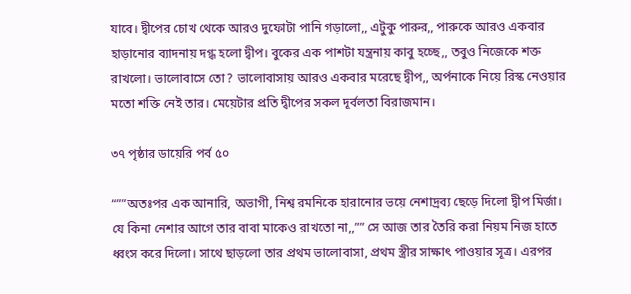যাবে। দ্বীপের চোখ থেকে আরও দুফোটা পানি গড়ালো,, এটুকু পারুর,, পারুকে আরও একবার হাড়ানোর ব্যাদনায় দগ্ধ হলো দ্বীপ। বুকের এক পাশটা যন্ত্রনায় কাবু হচ্ছে,, তবুও নিজেকে শক্ত রাখলো। ভালোবাসে তো? ভালোবাসায় আরও একবার মরেছে দ্বীপ,, অর্পনাকে নিয়ে রিস্ক নেওয়ার মতো শক্তি নেই তার। মেয়েটার প্রতি দ্বীপের সকল দূর্বলতা বিরাজমান।

৩৭ পৃষ্ঠার ডায়েরি পর্ব ৫০

“””অতঃপর এক আনারি, অভাগী, নিশ্ব রমনিকে হারানোর ভয়ে নেশাদ্রব্য ছেড়ে দিলো দ্বীপ মির্জা। যে কিনা নেশার আগে তার বাবা মাকেও রাখতো না,,”” সে আজ তার তৈরি করা নিয়ম নিজ হাতে ধ্বংস করে দিলো। সাথে ছাড়লো তার প্রথম ভালোবাসা, প্রথম স্ত্রীর সাক্ষাৎ পাওয়ার সূত্র। এরপর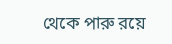থেকে পারু রয়ে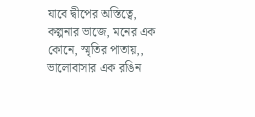যাবে দ্বীপের অস্তিত্বে, কল্পনার ভাজে, মনের এক কোনে, স্মৃতির পাতায়,, ভালোবাসার এক রঙিন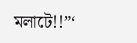মলাটে!!”‘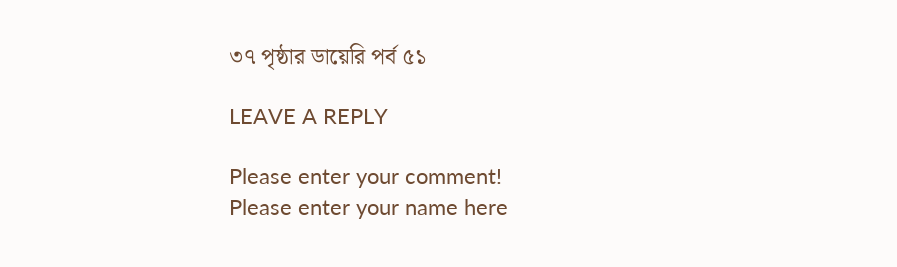৩৭ পৃষ্ঠার ডায়েরি পর্ব ৫১

LEAVE A REPLY

Please enter your comment!
Please enter your name here